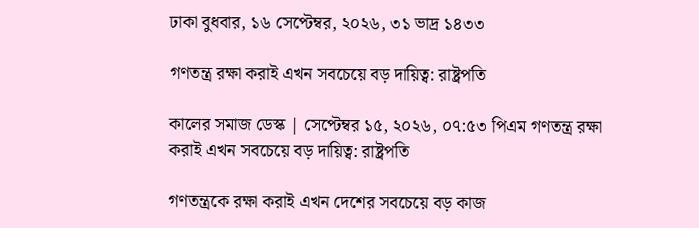ঢাকা বুধবার, ১৬ সেপ্টেম্বর, ২০২৬, ৩১ ভাদ্র ১৪৩৩

গণতন্ত্র রক্ষা করাই এখন সবচেয়ে বড় দায়িত্ব: রাষ্ট্রপতি

কালের সমাজ ডেস্ক | সেপ্টেম্বর ১৫, ২০২৬, ০৭:৫৩ পিএম গণতন্ত্র রক্ষা করাই এখন সবচেয়ে বড় দায়িত্ব: রাষ্ট্রপতি

গণতন্ত্রকে রক্ষা করাই এখন দেশের সবচেয়ে বড় কাজ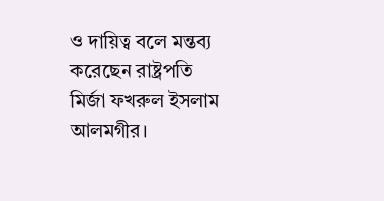ও দায়িত্ব বলে মন্তব্য করেছেন রাষ্ট্রপতি মির্জা ফখরুল ইসলাম আলমগীর।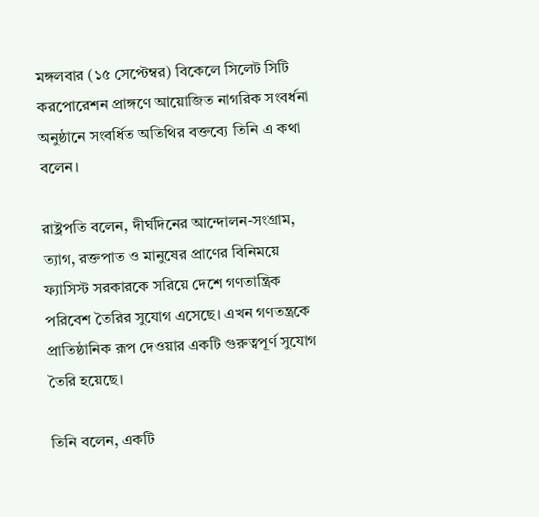মঙ্গলবার (১৫ সেপ্টেম্বর) বিকেলে সিলেট সিটি করপোরেশন প্রাঙ্গণে আয়োজিত নাগরিক সংবর্ধনা অনুষ্ঠানে সংবর্ধিত অতিথির বক্তব্যে তিনি এ কথা বলেন।

রাষ্ট্রপতি বলেন, দীর্ঘদিনের আন্দোলন-সংগ্রাম, ত্যাগ, রক্তপাত ও মানুষের প্রাণের বিনিময়ে ফ্যাসিস্ট সরকারকে সরিয়ে দেশে গণতান্ত্রিক পরিবেশ তৈরির সুযোগ এসেছে। এখন গণতন্ত্রকে প্রাতিষ্ঠানিক রূপ দেওয়ার একটি গুরুত্বপূর্ণ সুযোগ তৈরি হয়েছে।

তিনি বলেন, একটি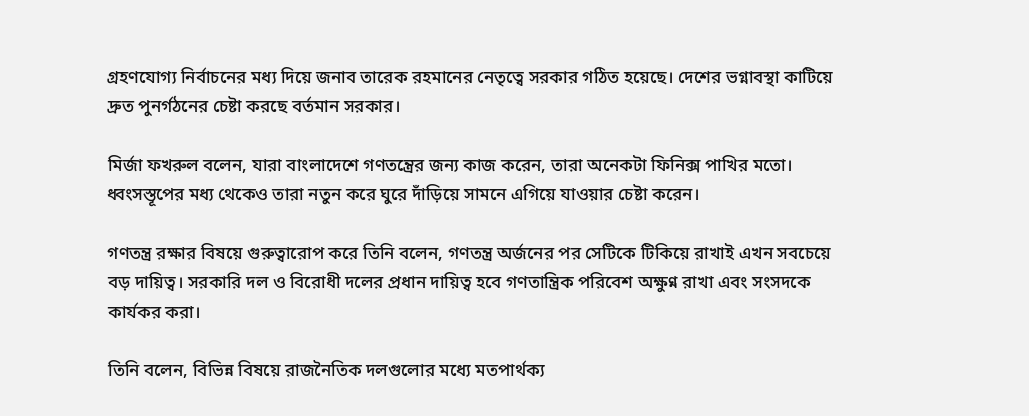গ্রহণযোগ্য নির্বাচনের মধ্য দিয়ে জনাব তারেক রহমানের নেতৃত্বে সরকার গঠিত হয়েছে। দেশের ভগ্নাবস্থা কাটিয়ে দ্রুত পুনর্গঠনের চেষ্টা করছে বর্তমান সরকার।

মির্জা ফখরুল বলেন, যারা বাংলাদেশে গণতন্ত্রের জন্য কাজ করেন, তারা অনেকটা ফিনিক্স পাখির মতো। ধ্বংসস্তূপের মধ্য থেকেও তারা নতুন করে ঘুরে দাঁড়িয়ে সামনে এগিয়ে যাওয়ার চেষ্টা করেন।

গণতন্ত্র রক্ষার বিষয়ে গুরুত্বারোপ করে তিনি বলেন, গণতন্ত্র অর্জনের পর সেটিকে টিকিয়ে রাখাই এখন সবচেয়ে বড় দায়িত্ব। সরকারি দল ও বিরোধী দলের প্রধান দায়িত্ব হবে গণতান্ত্রিক পরিবেশ অক্ষুণ্ন রাখা এবং সংসদকে কার্যকর করা।

তিনি বলেন, বিভিন্ন বিষয়ে রাজনৈতিক দলগুলোর মধ্যে মতপার্থক্য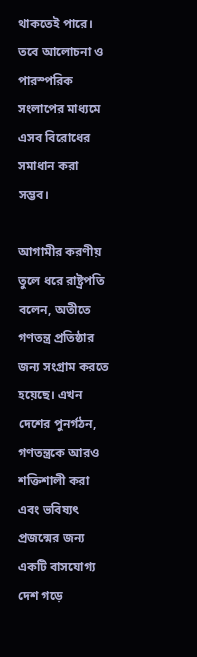থাকতেই পারে। তবে আলোচনা ও পারস্পরিক সংলাপের মাধ্যমে এসব বিরোধের সমাধান করা সম্ভব।

আগামীর করণীয় তুলে ধরে রাষ্ট্রপতি বলেন, অতীতে গণতন্ত্র প্রতিষ্ঠার জন্য সংগ্রাম করতে হয়েছে। এখন দেশের পুনর্গঠন, গণতন্ত্রকে আরও শক্তিশালী করা এবং ভবিষ্যৎ প্রজন্মের জন্য একটি বাসযোগ্য দেশ গড়ে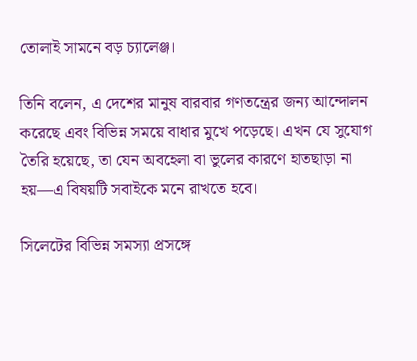তোলাই সামনে বড় চ্যালেঞ্জ।

তিনি বলেন, এ দেশের মানুষ বারবার গণতন্ত্রের জন্য আন্দোলন করেছে এবং বিভিন্ন সময়ে বাধার মুখে পড়েছে। এখন যে সুযোগ তৈরি হয়েছে, তা যেন অবহেলা বা ভুলের কারণে হাতছাড়া না হয়—এ বিষয়টি সবাইকে মনে রাখতে হবে।

সিলেটের বিভিন্ন সমস্যা প্রসঙ্গে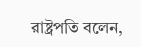রাষ্ট্রপতি বলেন,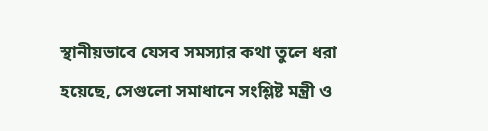স্থানীয়ভাবে যেসব সমস্যার কথা তুলে ধরা হয়েছে, সেগুলো সমাধানে সংশ্লিষ্ট মন্ত্রী ও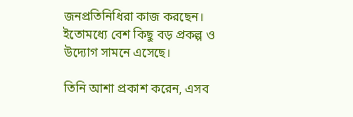জনপ্রতিনিধিরা কাজ করছেন। ইতোমধ্যে বেশ কিছু বড় প্রকল্প ও উদ্যোগ সামনে এসেছে।

তিনি আশা প্রকাশ করেন, এসব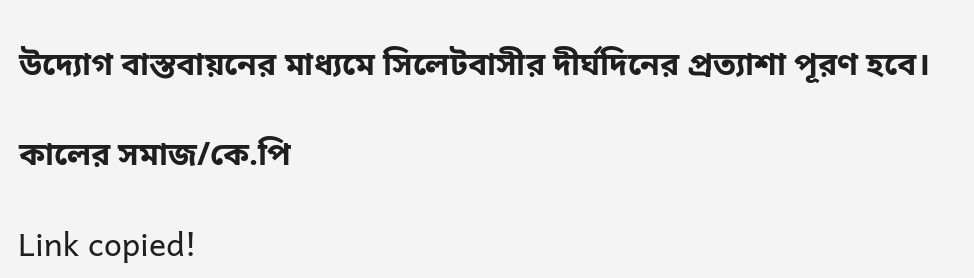উদ্যোগ বাস্তবায়নের মাধ্যমে সিলেটবাসীর দীর্ঘদিনের প্রত্যাশা পূরণ হবে।

কালের সমাজ/কে.পি

Link copied!